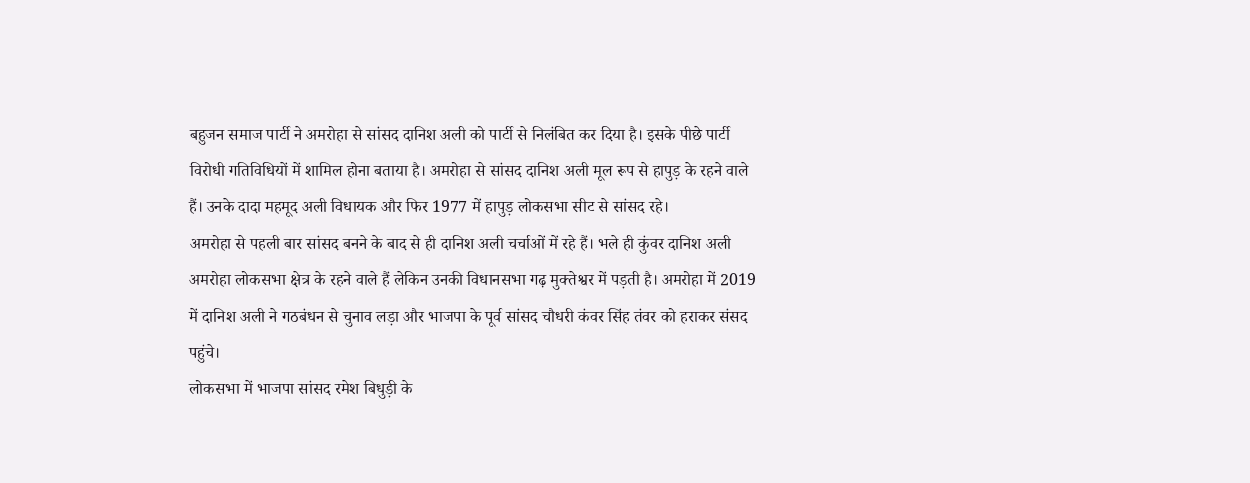बहुजन समाज पार्टी ने अमरोहा से सांसद दानिश अली को पार्टी से निलंबित कर दिया है। इसके पीछे पार्टी विरोधी गतिविधियों में शामिल होना बताया है। अमरोहा से सांसद दानिश अली मूल रूप से हापुड़ के रहने वाले हैं। उनके दादा महमूद अली विधायक और फिर 1977 में हापुड़ लोकसभा सीट से सांसद रहे।
अमरोहा से पहली बार सांसद बनने के बाद से ही दानिश अली चर्चाओं में रहे हैं। भले ही कुंवर दानिश अली अमरोहा लोकसभा क्षेत्र के रहने वाले हैं लेकिन उनकी विधानसभा गढ़ मुक्तेश्वर में पड़ती है। अमरोहा में 2019 में दानिश अली ने गठबंधन से चुनाव लड़ा और भाजपा के पूर्व सांसद चौधरी कंवर सिंह तंवर को हराकर संसद पहुंचे।
लोकसभा में भाजपा सांसद रमेश बिधुड़ी के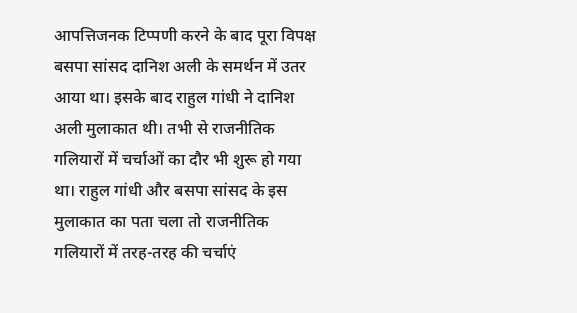आपत्तिजनक टिप्पणी करने के बाद पूरा विपक्ष बसपा सांसद दानिश अली के समर्थन में उतर आया था। इसके बाद राहुल गांधी ने दानिश अली मुलाकात थी। तभी से राजनीतिक गलियारों में चर्चाओं का दौर भी शुरू हो गया था। राहुल गांधी और बसपा सांसद के इस मुलाकात का पता चला तो राजनीतिक गलियारों में तरह-तरह की चर्चाएं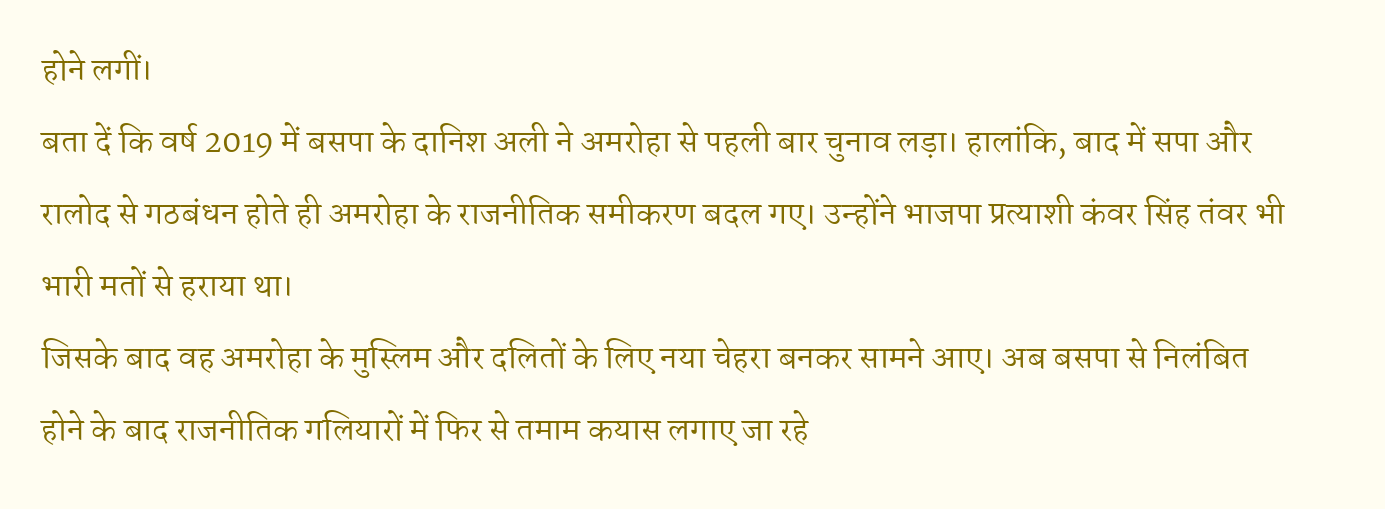होने लगीं।
बता दें कि वर्ष 2019 में बसपा के दानिश अली ने अमरोहा से पहली बार चुनाव लड़ा। हालांकि, बाद में सपा और रालोद से गठबंधन होते ही अमरोहा के राजनीतिक समीकरण बदल गए। उन्होंने भाजपा प्रत्याशी कंवर सिंह तंवर भी भारी मतों से हराया था।
जिसके बाद वह अमरोहा के मुस्लिम और दलितों के लिए नया चेहरा बनकर सामने आए। अब बसपा से निलंबित होने के बाद राजनीतिक गलियारों में फिर से तमाम कयास लगाए जा रहे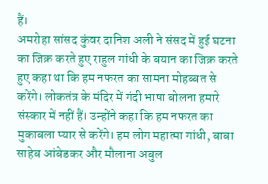हैं।
अमरोहा सांसद कुंवर दानिश अली ने संसद में हुई घटना का जिक्र करते हुए राहुल गांधी के बयान का जिक्र करते हुए कहा था कि हम नफरत का सामना मोहब्बत से करेंगे। लोकतंत्र के मंदिर में गंदी भाषा बोलना हमारे संस्कार में नहीं हैं। उन्होंने कहा कि हम नफरत का मुकाबला प्यार से करेंगे। हम लोग महात्मा गांधी, बाबा साहेब आंबेडकर और मौलाना अबुल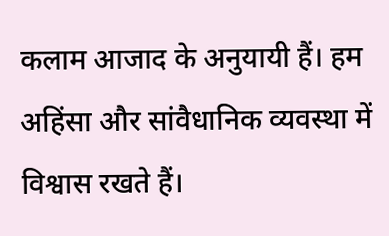कलाम आजाद के अनुयायी हैं। हम अहिंसा और सांवैधानिक व्यवस्था में विश्वास रखते हैं।